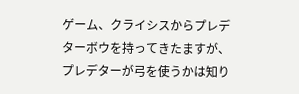ゲーム、クライシスからプレデターボウを持ってきたますが、プレデターが弓を使うかは知り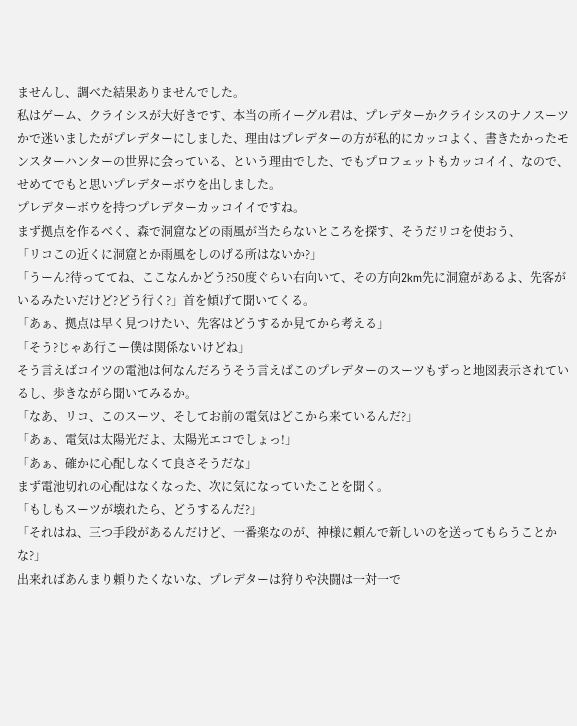ませんし、調べた結果ありませんでした。
私はゲーム、クライシスが大好きです、本当の所イーグル君は、プレデターかクライシスのナノスーツかで迷いましたがプレデターにしました、理由はプレデターの方が私的にカッコよく、書きたかったモンスターハンターの世界に会っている、という理由でした、でもプロフェットもカッコイイ、なので、せめてでもと思いプレデターボウを出しました。
プレデターボウを持つプレデターカッコイイですね。
まず拠点を作るべく、森で洞窟などの雨風が当たらないところを探す、そうだリコを使おう、
「リコこの近くに洞窟とか雨風をしのげる所はないか?」
「うーん?待っててね、ここなんかどう?50度ぐらい右向いて、その方向2km先に洞窟があるよ、先客がいるみたいだけど?どう行く?」首を傾げて聞いてくる。
「あぁ、拠点は早く見つけたい、先客はどうするか見てから考える」
「そう?じゃあ行こー僕は関係ないけどね」
そう言えばコイツの電池は何なんだろうそう言えばこのプレデターのスーツもずっと地図表示されているし、歩きながら聞いてみるか。
「なあ、リコ、このスーツ、そしてお前の電気はどこから来ているんだ?」
「あぁ、電気は太陽光だよ、太陽光エコでしょっ!」
「あぁ、確かに心配しなくて良さそうだな」
まず電池切れの心配はなくなった、次に気になっていたことを聞く。
「もしもスーツが壊れたら、どうするんだ?」
「それはね、三つ手段があるんだけど、一番楽なのが、神様に頼んで新しいのを送ってもらうことかな?」
出来ればあんまり頼りたくないな、プレデターは狩りや決闘は一対一で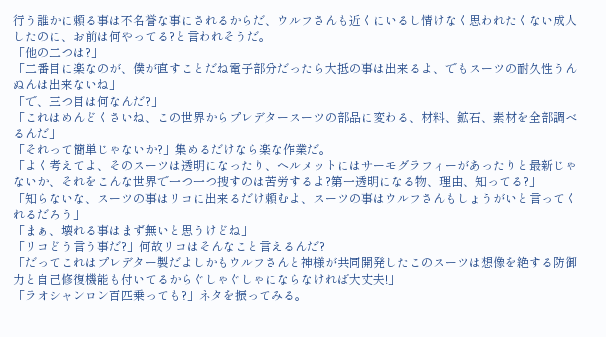行う誰かに頼る事は不名誉な事にされるからだ、ウルフさんも近くにいるし情けなく思われたくない成人したのに、お前は何やってる?と言われそうだ。
「他の二つは?」
「二番目に楽なのが、僕が直すことだね電子部分だったら大抵の事は出来るよ、でもスーツの耐久性うんぬんは出来ないね」
「で、三つ目は何なんだ?」
「これはめんどくさいね、この世界からプレデタースーツの部品に変わる、材料、鉱石、素材を全部調べるんだ」
「それって簡単じゃないか?」集めるだけなら楽な作業だ。
「よく考えてよ、そのスーツは透明になったり、ヘルメットにはサーモグラフィーがあったりと最新じゃないか、それをこんな世界で一つ一つ捜すのは苦労するよ?第一透明になる物、理由、知ってる?」
「知らないな、スーツの事はリコに出来るだけ頼むよ、スーツの事はウルフさんもしょうがいと言ってくれるだろう」
「まぁ、壊れる事はまず無いと思うけどね」
「リコどう言う事だ?」何故リコはそんなこと言えるんだ?
「だってこれはプレデター製だよしかもウルフさんと神様が共同開発したこのスーツは想像を絶する防御力と自己修復機能も付いてるからぐしゃぐしゃにならなければ大丈夫!」
「ラオシャンロン百匹乗っても?」ネタを振ってみる。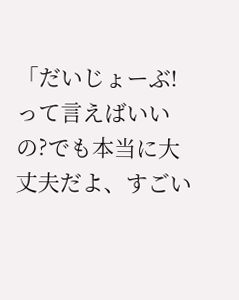「だいじょーぶ!って言えばいいの?でも本当に大丈夫だよ、すごい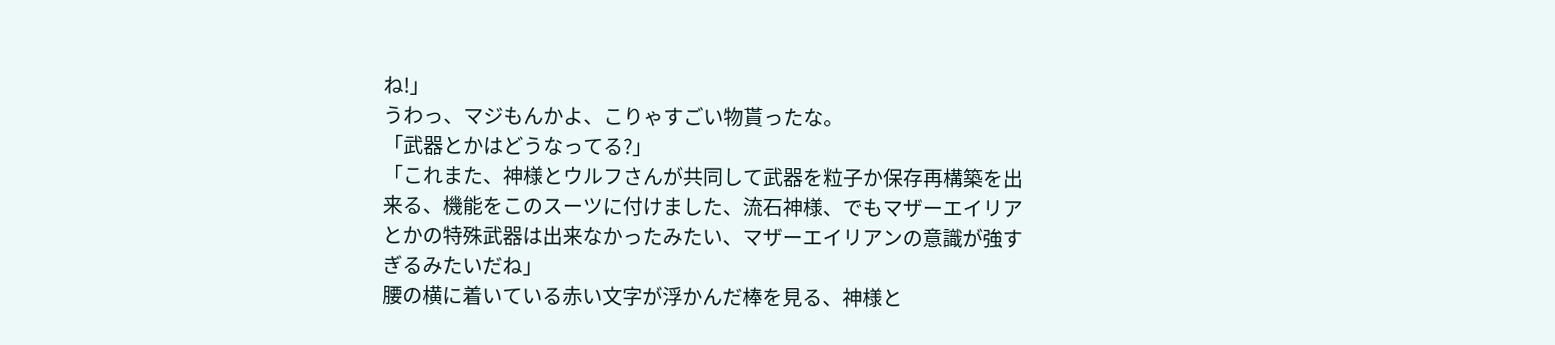ね!」
うわっ、マジもんかよ、こりゃすごい物貰ったな。
「武器とかはどうなってる?」
「これまた、神様とウルフさんが共同して武器を粒子か保存再構築を出来る、機能をこのスーツに付けました、流石神様、でもマザーエイリアとかの特殊武器は出来なかったみたい、マザーエイリアンの意識が強すぎるみたいだね」
腰の横に着いている赤い文字が浮かんだ棒を見る、神様と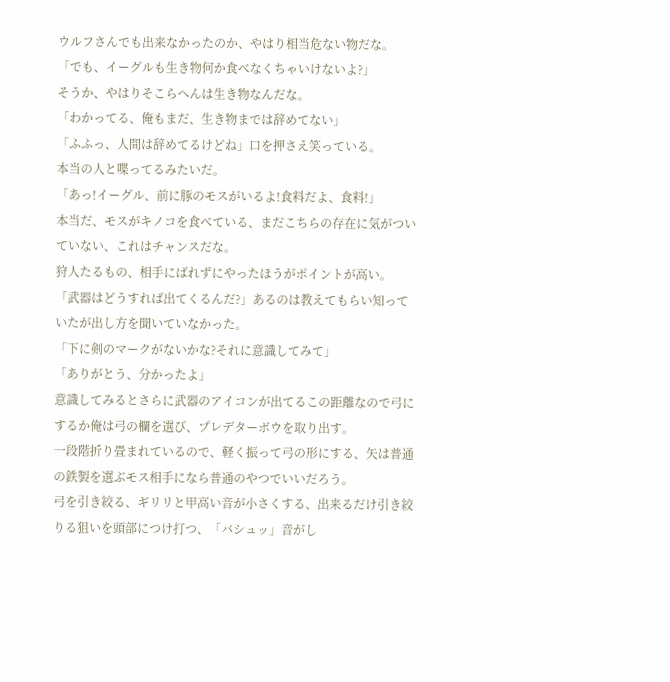ウルフさんでも出来なかったのか、やはり相当危ない物だな。
「でも、イーグルも生き物何か食べなくちゃいけないよ?」
そうか、やはりそこらへんは生き物なんだな。
「わかってる、俺もまだ、生き物までは辞めてない」
「ふふっ、人間は辞めてるけどね」口を押さえ笑っている。
本当の人と喋ってるみたいだ。
「あっ!イーグル、前に豚のモスがいるよ!食料だよ、食料!」
本当だ、モスがキノコを食べている、まだこちらの存在に気がついていない、これはチャンスだな。
狩人たるもの、相手にばれずにやったほうがポイントが高い。
「武器はどうすれば出てくるんだ?」あるのは教えてもらい知っていたが出し方を聞いていなかった。
「下に剣のマークがないかな?それに意識してみて」
「ありがとう、分かったよ」
意識してみるとさらに武器のアイコンが出てるこの距離なので弓にするか俺は弓の欄を選び、プレデターボウを取り出す。
一段階折り畳まれているので、軽く振って弓の形にする、矢は普通の鉄製を選ぶモス相手になら普通のやつでいいだろう。
弓を引き絞る、ギリリと甲高い音が小さくする、出来るだけ引き絞りる狙いを頭部につけ打つ、「バシュッ」音がし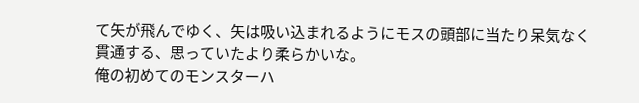て矢が飛んでゆく、矢は吸い込まれるようにモスの頭部に当たり呆気なく貫通する、思っていたより柔らかいな。
俺の初めてのモンスターハ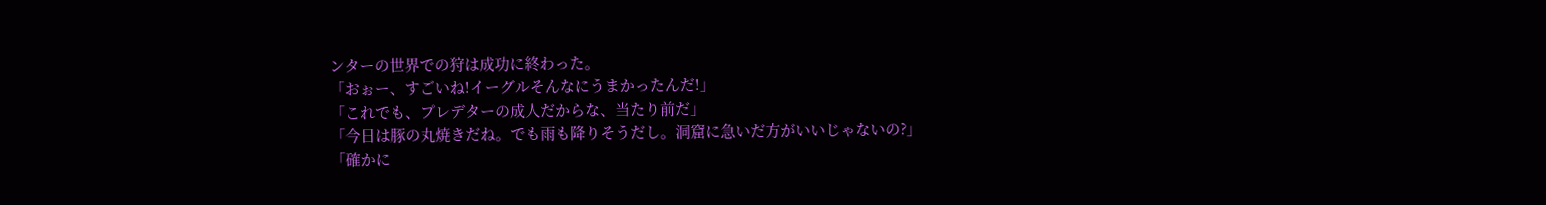ンターの世界での狩は成功に終わった。
「おぉー、すごいね!イーグルそんなにうまかったんだ!」
「これでも、プレデターの成人だからな、当たり前だ」
「今日は豚の丸焼きだね。でも雨も降りそうだし。洞窟に急いだ方がいいじゃないの?」
「確かに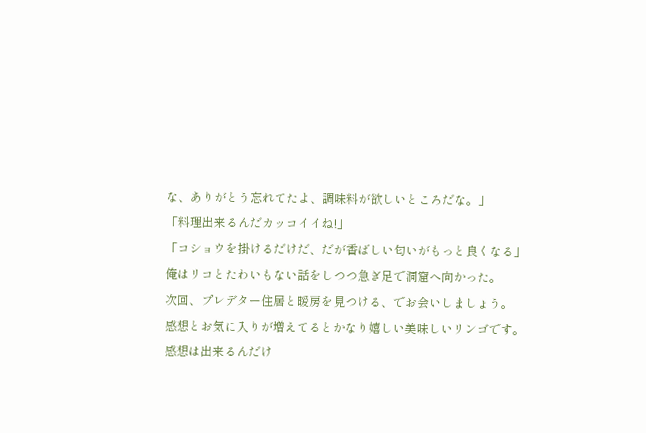な、ありがとう忘れてたよ、調味料が欲しいところだな。」
「料理出来るんだカッコイイね!」
「コショウを掛けるだけだ、だが香ばしい匂いがもっと良くなる」
俺はリコとたわいもない話をしつつ急ぎ足で洞窟へ向かった。
次回、プレデター住居と暖房を見つける、でお会いしましょう。
感想とお気に入りが増えてるとかなり嬉しい美味しいリンゴです。
感想は出来るんだけ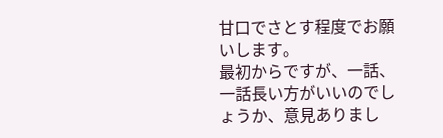甘口でさとす程度でお願いします。
最初からですが、一話、一話長い方がいいのでしょうか、意見ありまし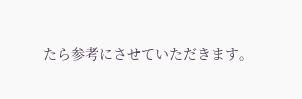たら参考にさせていただきます。